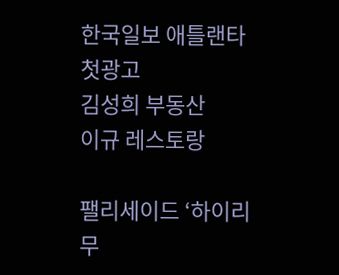한국일보 애틀랜타
첫광고
김성희 부동산
이규 레스토랑

팰리세이드 ‘하이리무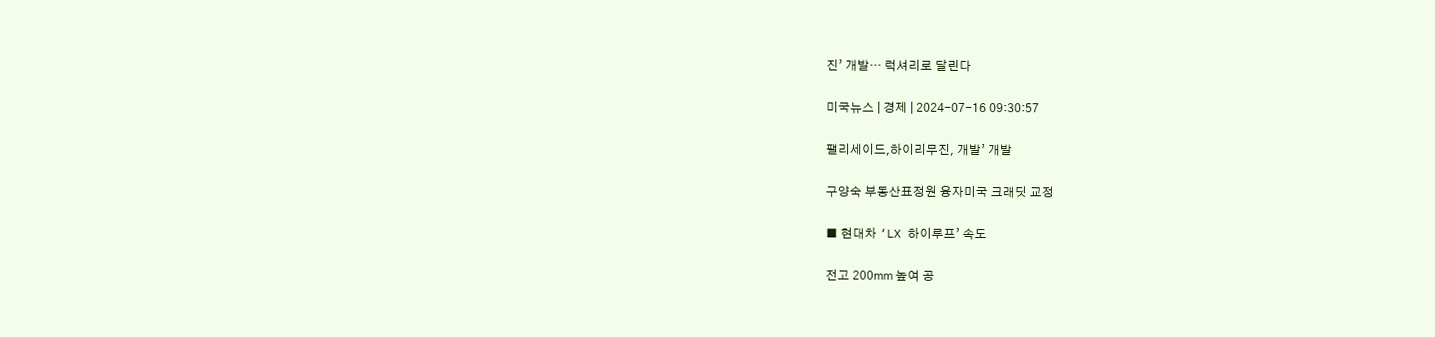진’ 개발… 럭셔리로 달린다

미국뉴스 | 경제 | 2024-07-16 09:30:57

팰리세이드,하이리무진, 개발’ 개발

구양숙 부동산표정원 융자미국 크래딧 교정

■ 현대차 ‘LX 하이루프’ 속도

전고 200㎜ 높여 공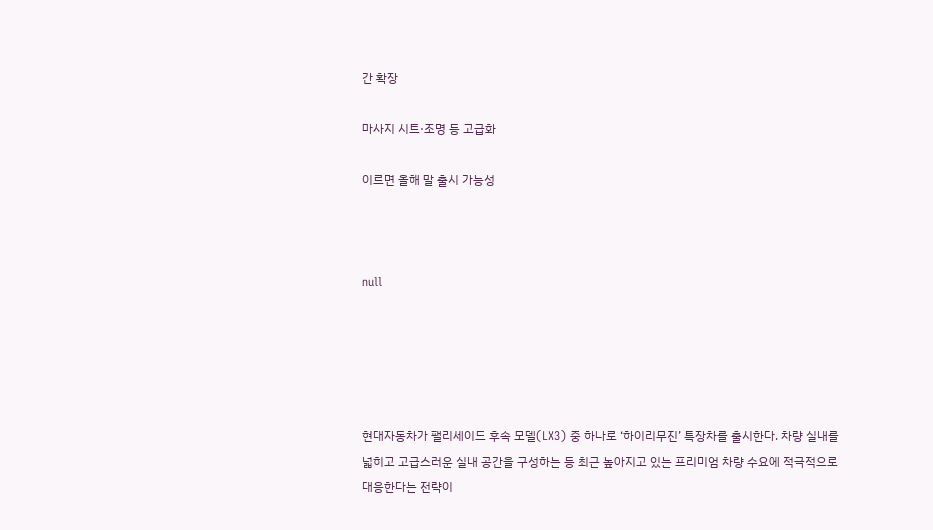간 확장

마사지 시트·조명 등 고급화

이르면 올해 말 출시 가능성



null





현대자동차가 팰리세이드 후속 모델(LX3) 중 하나로 ‘하이리무진’ 특장차를 출시한다. 차량 실내를 넓히고 고급스러운 실내 공간을 구성하는 등 최근 높아지고 있는 프리미엄 차량 수요에 적극적으로 대응한다는 전략이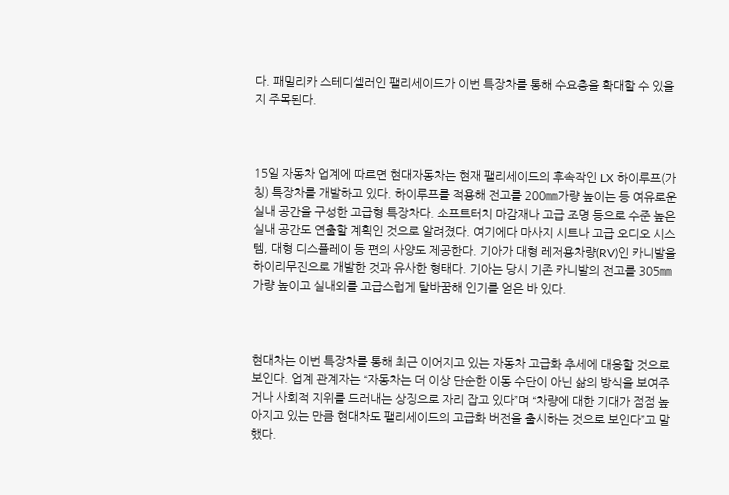다. 패밀리카 스테디셀러인 팰리세이드가 이번 특장차를 통해 수요층을 확대할 수 있을지 주목된다.



15일 자동차 업계에 따르면 현대자동차는 현재 팰리세이드의 후속작인 LX 하이루프(가칭) 특장차를 개발하고 있다. 하이루프를 적용해 전고를 200㎜가량 높이는 등 여유로운 실내 공간을 구성한 고급형 특장차다. 소프트터치 마감재나 고급 조명 등으로 수준 높은 실내 공간도 연출할 계획인 것으로 알려졌다. 여기에다 마사지 시트나 고급 오디오 시스템, 대형 디스플레이 등 편의 사양도 제공한다. 기아가 대형 레저용차량(RV)인 카니발을 하이리무진으로 개발한 것과 유사한 형태다. 기아는 당시 기존 카니발의 전고를 305㎜가량 높이고 실내외를 고급스럽게 탈바꿈해 인기를 얻은 바 있다.



현대차는 이번 특장차를 통해 최근 이어지고 있는 자동차 고급화 추세에 대응할 것으로 보인다. 업계 관계자는 “자동차는 더 이상 단순한 이동 수단이 아닌 삶의 방식을 보여주거나 사회적 지위를 드러내는 상징으로 자리 잡고 있다”며 “차량에 대한 기대가 점점 높아지고 있는 만큼 현대차도 팰리세이드의 고급화 버전을 출시하는 것으로 보인다”고 말했다.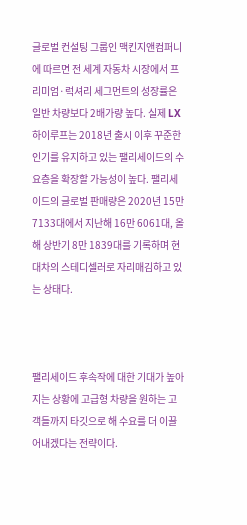글로벌 컨설팅 그룹인 맥킨지앤컴퍼니에 따르면 전 세계 자동차 시장에서 프리미엄·럭셔리 세그먼트의 성장률은 일반 차량보다 2배가량 높다. 실제 LX 하이루프는 2018년 출시 이후 꾸준한 인기를 유지하고 있는 팰리세이드의 수요층을 확장할 가능성이 높다. 팰리세이드의 글로벌 판매량은 2020년 15만 7133대에서 지난해 16만 6061대, 올해 상반기 8만 1839대를 기록하며 현대차의 스테디셀러로 자리매김하고 있는 상태다.



팰리세이드 후속작에 대한 기대가 높아지는 상황에 고급형 차량을 원하는 고객들까지 타깃으로 해 수요를 더 이끌어내겠다는 전략이다.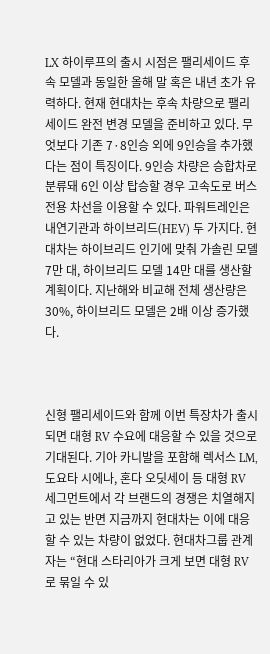LX 하이루프의 출시 시점은 팰리세이드 후속 모델과 동일한 올해 말 혹은 내년 초가 유력하다. 현재 현대차는 후속 차량으로 팰리세이드 완전 변경 모델을 준비하고 있다. 무엇보다 기존 7·8인승 외에 9인승을 추가했다는 점이 특징이다. 9인승 차량은 승합차로 분류돼 6인 이상 탑승할 경우 고속도로 버스 전용 차선을 이용할 수 있다. 파워트레인은 내연기관과 하이브리드(HEV) 두 가지다. 현대차는 하이브리드 인기에 맞춰 가솔린 모델 7만 대, 하이브리드 모델 14만 대를 생산할 계획이다. 지난해와 비교해 전체 생산량은 30%, 하이브리드 모델은 2배 이상 증가했다.



신형 팰리세이드와 함께 이번 특장차가 출시되면 대형 RV 수요에 대응할 수 있을 것으로 기대된다. 기아 카니발을 포함해 렉서스 LM, 도요타 시에나, 혼다 오딧세이 등 대형 RV 세그먼트에서 각 브랜드의 경쟁은 치열해지고 있는 반면 지금까지 현대차는 이에 대응할 수 있는 차량이 없었다. 현대차그룹 관계자는 “현대 스타리아가 크게 보면 대형 RV로 묶일 수 있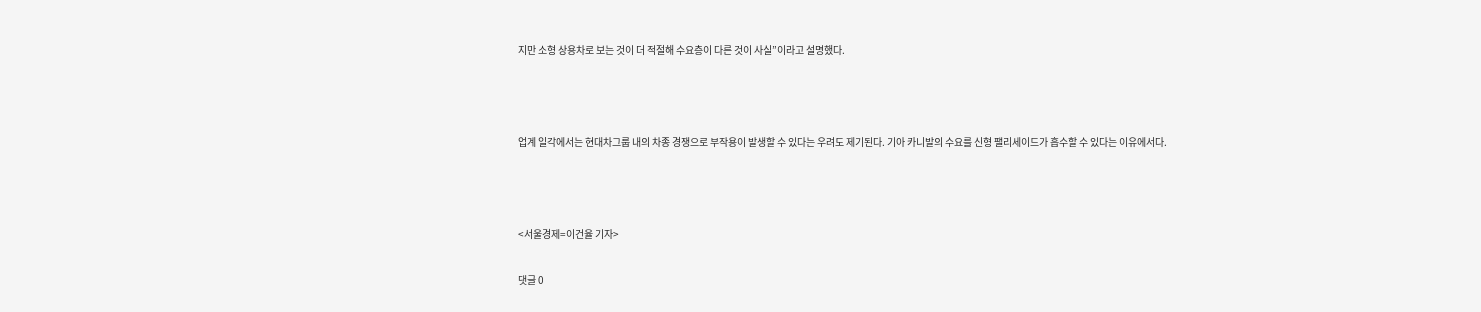지만 소형 상용차로 보는 것이 더 적절해 수요층이 다른 것이 사실”이라고 설명했다.



업계 일각에서는 현대차그룹 내의 차종 경쟁으로 부작용이 발생할 수 있다는 우려도 제기된다. 기아 카니발의 수요를 신형 팰리세이드가 흡수할 수 있다는 이유에서다.



<서울경제=이건율 기자>

댓글 0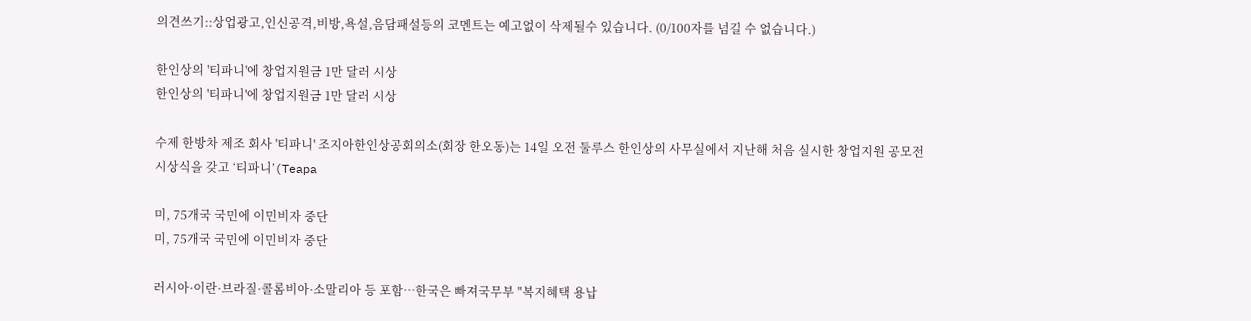의견쓰기::상업광고,인신공격,비방,욕설,음담패설등의 코멘트는 예고없이 삭제될수 있습니다. (0/100자를 넘길 수 없습니다.)

한인상의 '티파니'에 창업지원금 1만 달러 시상
한인상의 '티파니'에 창업지원금 1만 달러 시상

수제 한방차 제조 회사 '티파니' 조지아한인상공회의소(회장 한오동)는 14일 오전 둘루스 한인상의 사무실에서 지난해 처음 실시한 창업지원 공모전 시상식을 갖고 ‘티파니’(Teapa

미, 75개국 국민에 이민비자 중단
미, 75개국 국민에 이민비자 중단

러시아·이란·브라질·콜롬비아·소말리아 등 포함…한국은 빠져국무부 "복지혜택 용납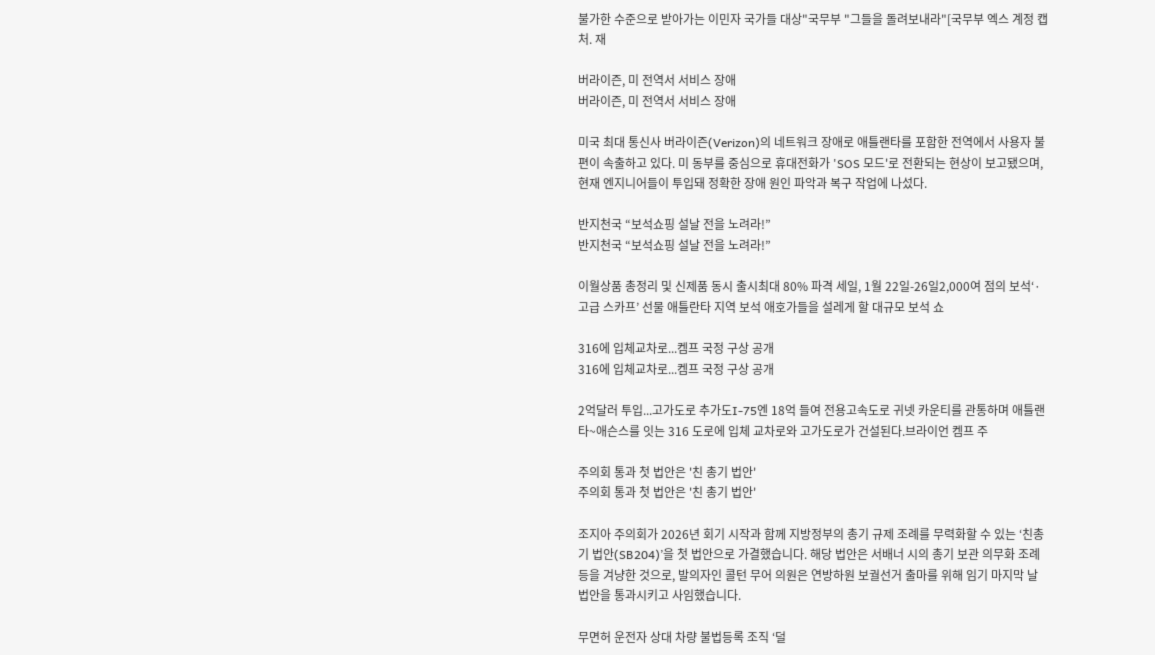불가한 수준으로 받아가는 이민자 국가들 대상"국무부 "그들을 돌려보내라"[국무부 엑스 계정 캡처. 재

버라이즌, 미 전역서 서비스 장애
버라이즌, 미 전역서 서비스 장애

미국 최대 통신사 버라이즌(Verizon)의 네트워크 장애로 애틀랜타를 포함한 전역에서 사용자 불편이 속출하고 있다. 미 동부를 중심으로 휴대전화가 'SOS 모드'로 전환되는 현상이 보고됐으며, 현재 엔지니어들이 투입돼 정확한 장애 원인 파악과 복구 작업에 나섰다.

반지천국 “보석쇼핑 설날 전을 노려라!”
반지천국 “보석쇼핑 설날 전을 노려라!”

이월상품 총정리 및 신제품 동시 출시최대 80% 파격 세일, 1월 22일-26일2,000여 점의 보석‘·고급 스카프’ 선물 애틀란타 지역 보석 애호가들을 설레게 할 대규모 보석 쇼

316에 입체교차로...켐프 국정 구상 공개
316에 입체교차로...켐프 국정 구상 공개

2억달러 투입...고가도로 추가도I-75엔 18억 들여 전용고속도로 귀넷 카운티를 관통하며 애틀랜타~애슨스를 잇는 316 도로에 입체 교차로와 고가도로가 건설된다.브라이언 켐프 주

주의회 통과 첫 법안은 '친 총기 법안'
주의회 통과 첫 법안은 '친 총기 법안'

조지아 주의회가 2026년 회기 시작과 함께 지방정부의 총기 규제 조례를 무력화할 수 있는 ‘친총기 법안(SB204)’을 첫 법안으로 가결했습니다. 해당 법안은 서배너 시의 총기 보관 의무화 조례 등을 겨냥한 것으로, 발의자인 콜턴 무어 의원은 연방하원 보궐선거 출마를 위해 임기 마지막 날 법안을 통과시키고 사임했습니다.

무면허 운전자 상대 차량 불법등록 조직 ‘덜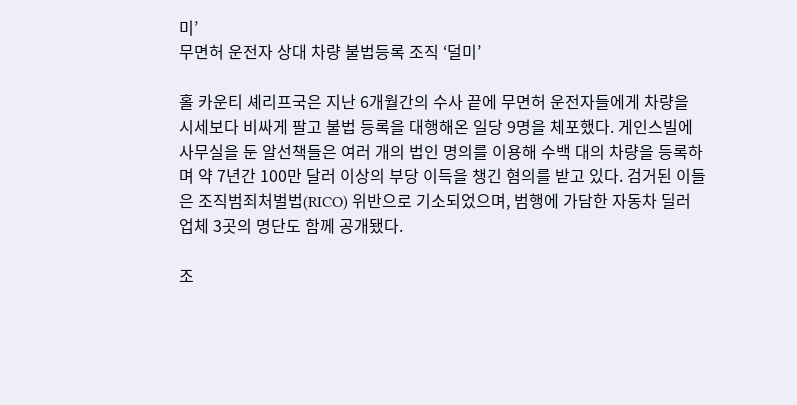미’
무면허 운전자 상대 차량 불법등록 조직 ‘덜미’

홀 카운티 셰리프국은 지난 6개월간의 수사 끝에 무면허 운전자들에게 차량을 시세보다 비싸게 팔고 불법 등록을 대행해온 일당 9명을 체포했다. 게인스빌에 사무실을 둔 알선책들은 여러 개의 법인 명의를 이용해 수백 대의 차량을 등록하며 약 7년간 100만 달러 이상의 부당 이득을 챙긴 혐의를 받고 있다. 검거된 이들은 조직범죄처벌법(RICO) 위반으로 기소되었으며, 범행에 가담한 자동차 딜러 업체 3곳의 명단도 함께 공개됐다.

조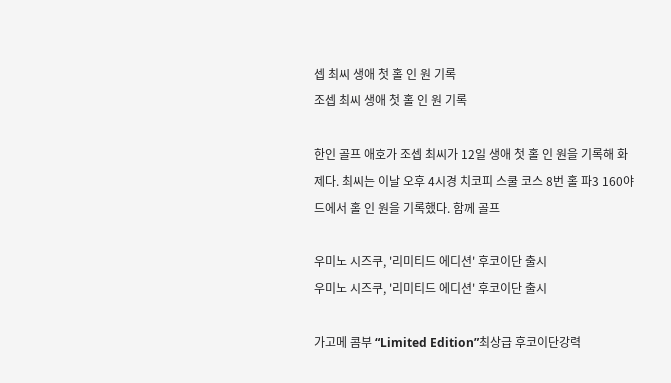셉 최씨 생애 첫 홀 인 원 기록
조셉 최씨 생애 첫 홀 인 원 기록

한인 골프 애호가 조셉 최씨가 12일 생애 첫 홀 인 원을 기록해 화제다. 최씨는 이날 오후 4시경 치코피 스쿨 코스 8번 홀 파3 160야드에서 홀 인 원을 기록했다. 함께 골프

우미노 시즈쿠, '리미티드 에디션' 후코이단 출시
우미노 시즈쿠, '리미티드 에디션' 후코이단 출시

가고메 콤부 “Limited Edition”최상급 후코이단강력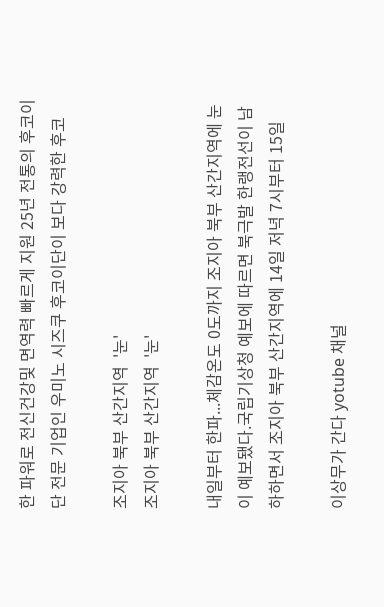한 파워로 전신건강및 면역력 빠르게 지원 25년 전통의 후코이단 전문 기업인 우미노 시즈쿠 후코이단이 보다 강력한 후코

조지아 북부 산간지역  '눈'
조지아 북부 산간지역  '눈'

내일부터 한파...체감온도 0도까지 조지아 북부 산간지역에 눈이 예보됐다.국립기상청 예보에 따르면 북극발 한랭전선이 남하하면서 조지아 북부 산간지역에 14일 저녁 7시부터 15일

이상무가 간다 yotube 채널